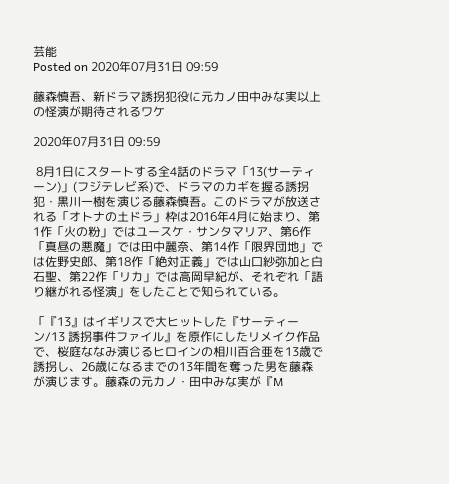芸能
Posted on 2020年07月31日 09:59

藤森慎吾、新ドラマ誘拐犯役に元カノ田中みな実以上の怪演が期待されるワケ

2020年07月31日 09:59

 8月1日にスタートする全4話のドラマ「13(サーティーン)」(フジテレビ系)で、ドラマのカギを握る誘拐犯・黒川一樹を演じる藤森慎吾。このドラマが放送される「オトナの土ドラ」枠は2016年4月に始まり、第1作「火の粉」ではユースケ・サンタマリア、第6作「真昼の悪魔」では田中麗奈、第14作「限界団地」では佐野史郎、第18作「絶対正義」では山口紗弥加と白石聖、第22作「リカ」では高岡早紀が、それぞれ「語り継がれる怪演」をしたことで知られている。

「『13』はイギリスで大ヒットした『サーティーン/13 誘拐事件ファイル』を原作にしたリメイク作品で、桜庭ななみ演じるヒロインの相川百合亜を13歳で誘拐し、26歳になるまでの13年間を奪った男を藤森が演じます。藤森の元カノ・田中みな実が『M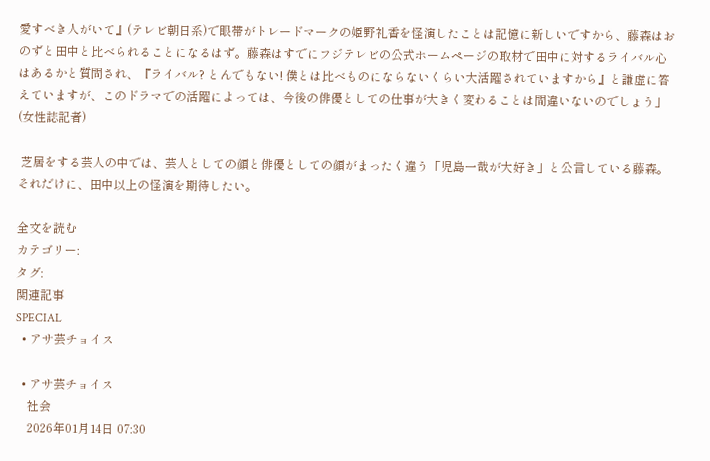愛すべき人がいて』(テレビ朝日系)で眼帯がトレードマークの姫野礼香を怪演したことは記憶に新しいですから、藤森はおのずと田中と比べられることになるはず。藤森はすでにフジテレビの公式ホームページの取材で田中に対するライバル心はあるかと質問され、『ライバル? とんでもない! 僕とは比べものにならないくらい大活躍されていますから』と謙虚に答えていますが、このドラマでの活躍によっては、今後の俳優としての仕事が大きく変わることは間違いないのでしょう」(女性誌記者)

 芝居をする芸人の中では、芸人としての顔と俳優としての顔がまったく違う「児島一哉が大好き」と公言している藤森。それだけに、田中以上の怪演を期待したい。

全文を読む
カテゴリー:
タグ:
関連記事
SPECIAL
  • アサ芸チョイス

  • アサ芸チョイス
    社会
    2026年01月14日 07:30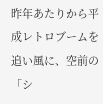昨年あたりから平成レトロブームを追い風に、空前の「シ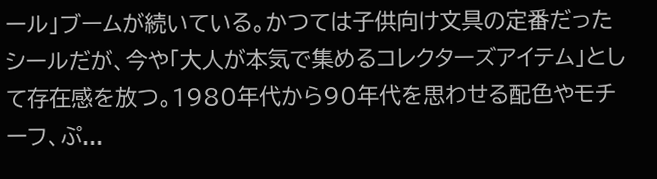ール」ブームが続いている。かつては子供向け文具の定番だったシールだが、今や「大人が本気で集めるコレクターズアイテム」として存在感を放つ。1980年代から90年代を思わせる配色やモチーフ、ぷ...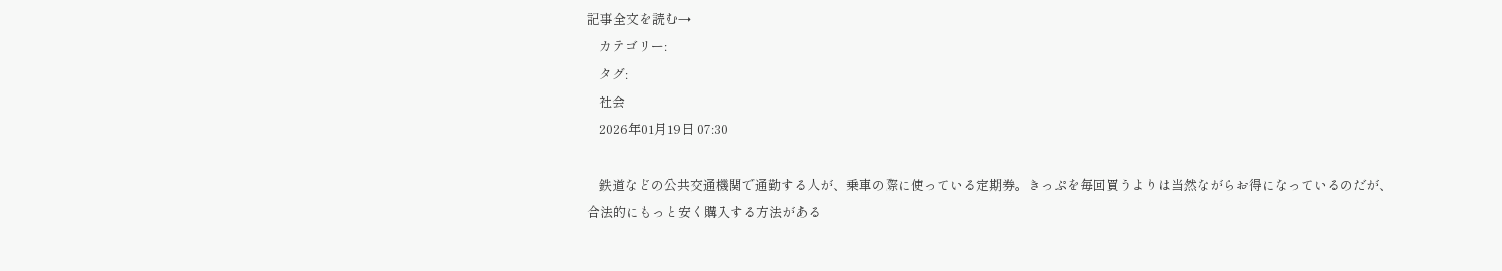記事全文を読む→
    カテゴリー:
    タグ:
    社会
    2026年01月19日 07:30

    鉄道などの公共交通機関で通勤する人が、乗車の際に使っている定期券。きっぷを毎回買うよりは当然ながらお得になっているのだが、合法的にもっと安く購入する方法がある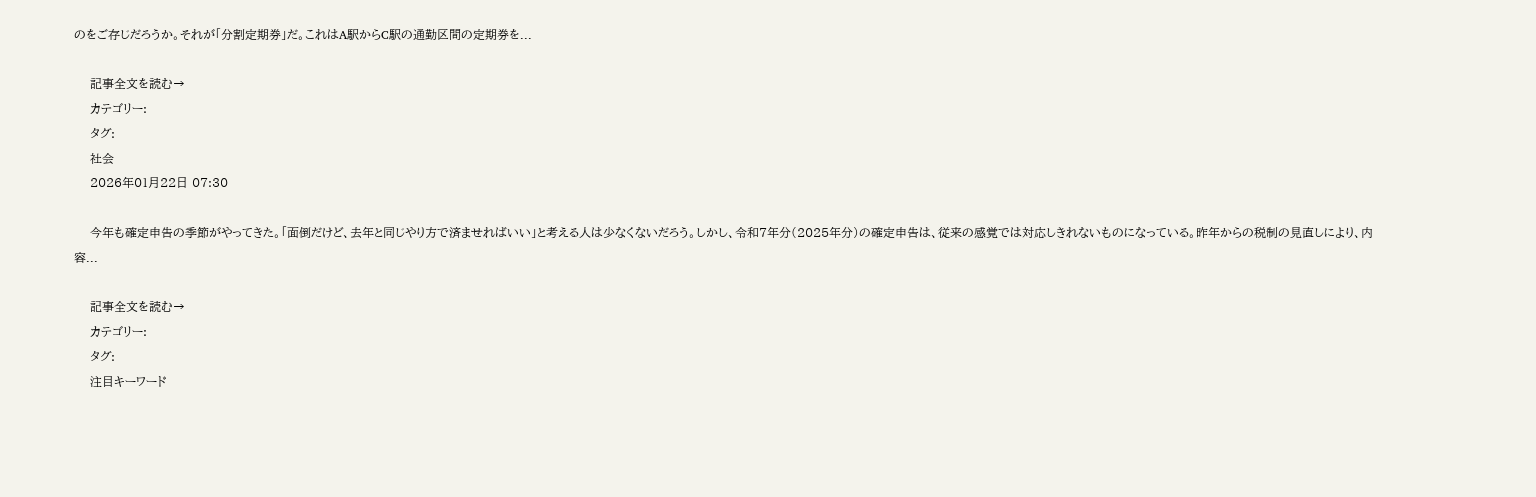のをご存じだろうか。それが「分割定期券」だ。これはA駅からC駅の通勤区間の定期券を...

    記事全文を読む→
    カテゴリー:
    タグ:
    社会
    2026年01月22日 07:30

    今年も確定申告の季節がやってきた。「面倒だけど、去年と同じやり方で済ませればいい」と考える人は少なくないだろう。しかし、令和7年分(2025年分)の確定申告は、従来の感覚では対応しきれないものになっている。昨年からの税制の見直しにより、内容...

    記事全文を読む→
    カテゴリー:
    タグ:
    注目キーワード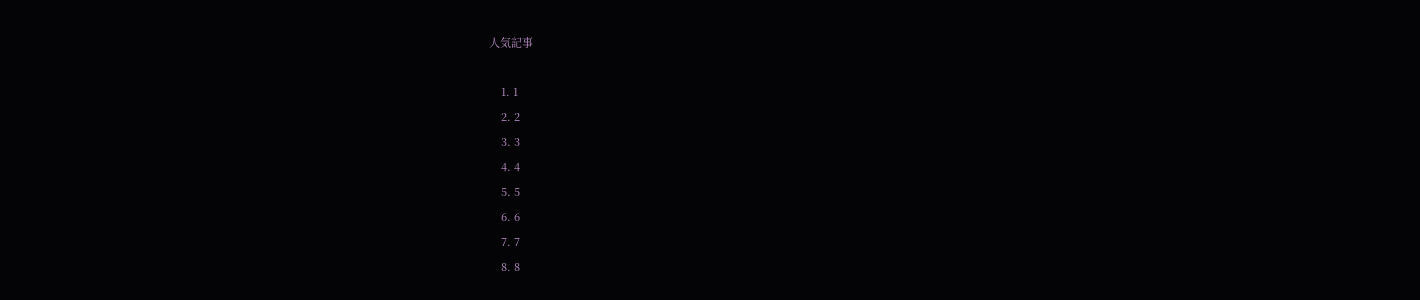人気記事

    1. 1
    2. 2
    3. 3
    4. 4
    5. 5
    6. 6
    7. 7
    8. 8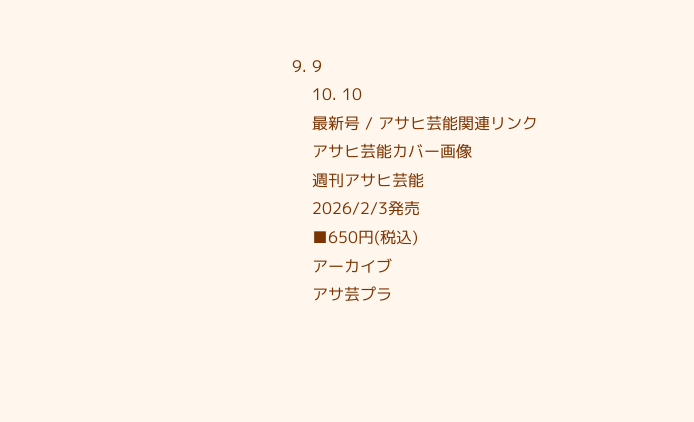9. 9
    10. 10
    最新号 / アサヒ芸能関連リンク
    アサヒ芸能カバー画像
    週刊アサヒ芸能
    2026/2/3発売
    ■650円(税込)
    アーカイブ
    アサ芸プラ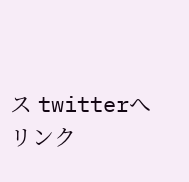ス twitterへリンク